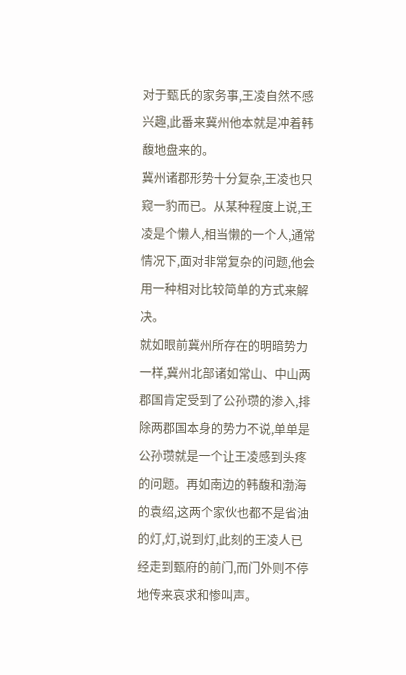对于甄氏的家务事,王凌自然不感兴趣,此番来冀州他本就是冲着韩馥地盘来的。
冀州诸郡形势十分复杂,王凌也只窥一豹而已。从某种程度上说,王凌是个懒人,相当懒的一个人,通常情况下,面对非常复杂的问题,他会用一种相对比较简单的方式来解决。
就如眼前冀州所存在的明暗势力一样,冀州北部诸如常山、中山两郡国肯定受到了公孙瓒的渗入,排除两郡国本身的势力不说,单单是公孙瓒就是一个让王凌感到头疼的问题。再如南边的韩馥和渤海的袁绍,这两个家伙也都不是省油的灯,灯,说到灯,此刻的王凌人已经走到甄府的前门,而门外则不停地传来哀求和惨叫声。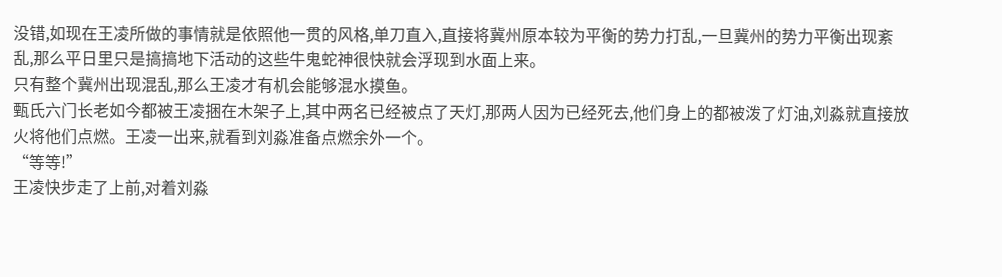没错,如现在王凌所做的事情就是依照他一贯的风格,单刀直入,直接将冀州原本较为平衡的势力打乱,一旦冀州的势力平衡出现紊乱,那么平日里只是搞搞地下活动的这些牛鬼蛇神很快就会浮现到水面上来。
只有整个冀州出现混乱,那么王凌才有机会能够混水摸鱼。
甄氏六门长老如今都被王凌捆在木架子上,其中两名已经被点了天灯,那两人因为已经死去,他们身上的都被泼了灯油,刘淼就直接放火将他们点燃。王凌一出来,就看到刘淼准备点燃余外一个。
“等等!”
王凌快步走了上前,对着刘淼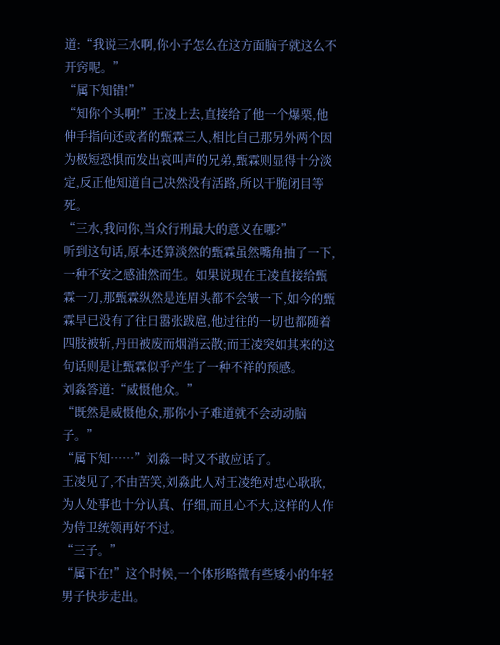道:“我说三水啊,你小子怎么在这方面脑子就这么不开窍呢。”
“属下知错!”
“知你个头啊!”王凌上去,直接给了他一个爆栗,他伸手指向还或者的甄霖三人,相比自己那另外两个因为极短恐惧而发出哀叫声的兄弟,甄霖则显得十分淡定,反正他知道自己决然没有活路,所以干脆闭目等死。
“三水,我问你,当众行刑最大的意义在哪?”
听到这句话,原本还算淡然的甄霖虽然嘴角抽了一下,一种不安之感油然而生。如果说现在王凌直接给甄霖一刀,那甄霖纵然是连眉头都不会皱一下,如今的甄霖早已没有了往日嚣张跋扈,他过往的一切也都随着四肢被斩,丹田被废而烟消云散;而王凌突如其来的这句话则是让甄霖似乎产生了一种不祥的预感。
刘淼答道:“威慑他众。”
“既然是威慑他众,那你小子难道就不会动动脑子。”
“属下知……”刘淼一时又不敢应话了。
王凌见了,不由苦笑,刘淼此人对王凌绝对忠心耿耿,为人处事也十分认真、仔细,而且心不大,这样的人作为侍卫统领再好不过。
“三子。”
“属下在!”这个时候,一个体形略微有些矮小的年轻男子快步走出。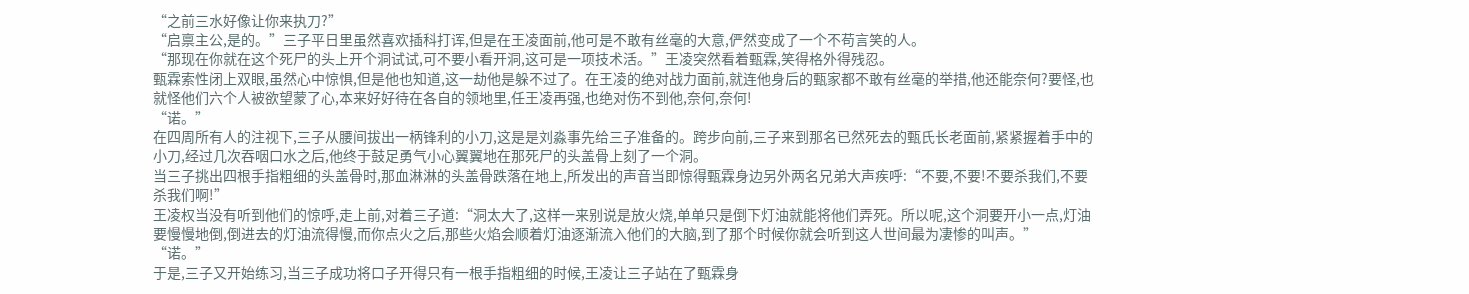“之前三水好像让你来执刀?”
“启禀主公,是的。”三子平日里虽然喜欢插科打诨,但是在王凌面前,他可是不敢有丝毫的大意,俨然变成了一个不苟言笑的人。
“那现在你就在这个死尸的头上开个洞试试,可不要小看开洞,这可是一项技术活。”王凌突然看着甄霖,笑得格外得残忍。
甄霖索性闭上双眼,虽然心中惊惧,但是他也知道,这一劫他是躲不过了。在王凌的绝对战力面前,就连他身后的甄家都不敢有丝毫的举措,他还能奈何?要怪,也就怪他们六个人被欲望蒙了心,本来好好待在各自的领地里,任王凌再强,也绝对伤不到他,奈何,奈何!
“诺。”
在四周所有人的注视下,三子从腰间拔出一柄锋利的小刀,这是是刘淼事先给三子准备的。跨步向前,三子来到那名已然死去的甄氏长老面前,紧紧握着手中的小刀,经过几次吞咽口水之后,他终于鼓足勇气小心翼翼地在那死尸的头盖骨上刻了一个洞。
当三子挑出四根手指粗细的头盖骨时,那血淋淋的头盖骨跌落在地上,所发出的声音当即惊得甄霖身边另外两名兄弟大声疾呼:“不要,不要!不要杀我们,不要杀我们啊!”
王凌权当没有听到他们的惊呼,走上前,对着三子道:“洞太大了,这样一来别说是放火烧,单单只是倒下灯油就能将他们弄死。所以呢,这个洞要开小一点,灯油要慢慢地倒,倒进去的灯油流得慢,而你点火之后,那些火焰会顺着灯油逐渐流入他们的大脑,到了那个时候你就会听到这人世间最为凄惨的叫声。”
“诺。”
于是,三子又开始练习,当三子成功将口子开得只有一根手指粗细的时候,王凌让三子站在了甄霖身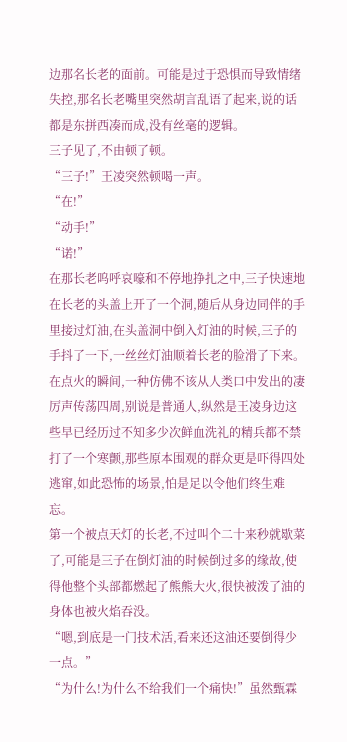边那名长老的面前。可能是过于恐惧而导致情绪失控,那名长老嘴里突然胡言乱语了起来,说的话都是东拼西凑而成,没有丝毫的逻辑。
三子见了,不由顿了顿。
“三子!”王凌突然顿喝一声。
“在!”
“动手!”
“诺!”
在那长老呜呼哀嚎和不停地挣扎之中,三子快速地在长老的头盖上开了一个洞,随后从身边同伴的手里接过灯油,在头盖洞中倒入灯油的时候,三子的手抖了一下,一丝丝灯油顺着长老的脸滑了下来。
在点火的瞬间,一种仿佛不该从人类口中发出的凄厉声传荡四周,别说是普通人,纵然是王凌身边这些早已经历过不知多少次鲜血洗礼的精兵都不禁打了一个寒颤,那些原本围观的群众更是吓得四处逃窜,如此恐怖的场景,怕是足以令他们终生难忘。
第一个被点天灯的长老,不过叫个二十来秒就歇菜了,可能是三子在倒灯油的时候倒过多的缘故,使得他整个头部都燃起了熊熊大火,很快被泼了油的身体也被火焰吞没。
“嗯,到底是一门技术活,看来还这油还要倒得少一点。”
“为什么!为什么不给我们一个痛快!”虽然甄霖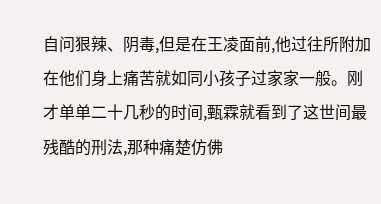自问狠辣、阴毒,但是在王凌面前,他过往所附加在他们身上痛苦就如同小孩子过家家一般。刚才单单二十几秒的时间,甄霖就看到了这世间最残酷的刑法,那种痛楚仿佛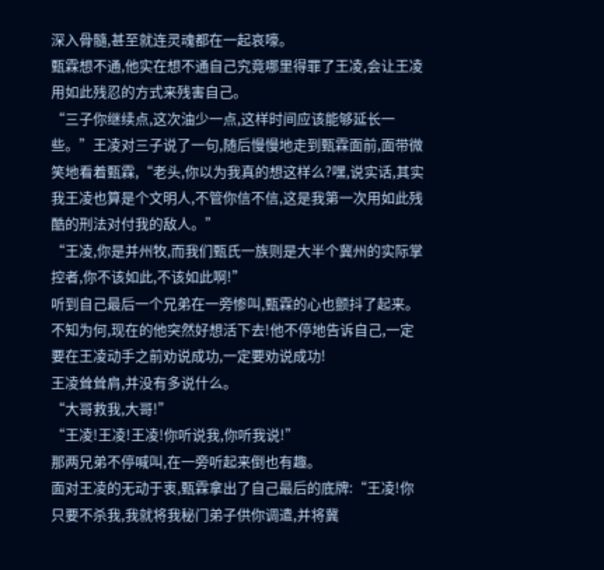深入骨髓,甚至就连灵魂都在一起哀嚎。
甄霖想不通,他实在想不通自己究竟哪里得罪了王凌,会让王凌用如此残忍的方式来残害自己。
“三子你继续点,这次油少一点,这样时间应该能够延长一些。”王凌对三子说了一句,随后慢慢地走到甄霖面前,面带微笑地看着甄霖,“老头,你以为我真的想这样么?嘿,说实话,其实我王凌也算是个文明人,不管你信不信,这是我第一次用如此残酷的刑法对付我的敌人。”
“王凌,你是并州牧,而我们甄氏一族则是大半个冀州的实际掌控者,你不该如此,不该如此啊!”
听到自己最后一个兄弟在一旁惨叫,甄霖的心也颤抖了起来。不知为何,现在的他突然好想活下去!他不停地告诉自己,一定要在王凌动手之前劝说成功,一定要劝说成功!
王凌耸耸肩,并没有多说什么。
“大哥救我,大哥!”
“王凌!王凌!王凌!你听说我,你听我说!”
那两兄弟不停喊叫,在一旁听起来倒也有趣。
面对王凌的无动于衷,甄霖拿出了自己最后的底牌:“王凌!你只要不杀我,我就将我秘门弟子供你调遣,并将冀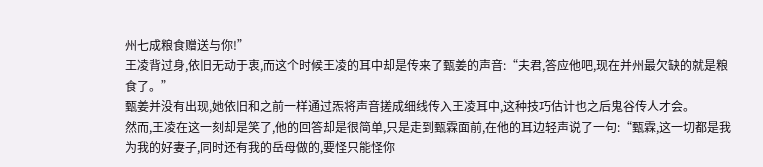州七成粮食赠送与你!”
王凌背过身,依旧无动于衷,而这个时候王凌的耳中却是传来了甄姜的声音:“夫君,答应他吧,现在并州最欠缺的就是粮食了。”
甄姜并没有出现,她依旧和之前一样通过炁将声音搓成细线传入王凌耳中,这种技巧估计也之后鬼谷传人才会。
然而,王凌在这一刻却是笑了,他的回答却是很简单,只是走到甄霖面前,在他的耳边轻声说了一句:“甄霖,这一切都是我为我的好妻子,同时还有我的岳母做的,要怪只能怪你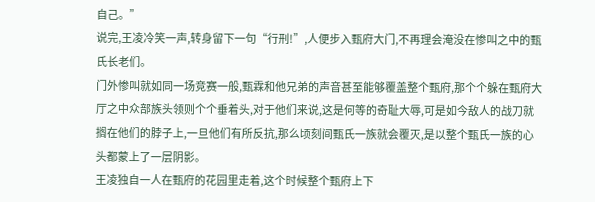自己。”
说完,王凌冷笑一声,转身留下一句“行刑!”,人便步入甄府大门,不再理会淹没在惨叫之中的甄氏长老们。
门外惨叫就如同一场竞赛一般,甄霖和他兄弟的声音甚至能够覆盖整个甄府,那个个躲在甄府大厅之中众部族头领则个个垂着头,对于他们来说,这是何等的奇耻大辱,可是如今敌人的战刀就搁在他们的脖子上,一旦他们有所反抗,那么顷刻间甄氏一族就会覆灭,是以整个甄氏一族的心头都蒙上了一层阴影。
王凌独自一人在甄府的花园里走着,这个时候整个甄府上下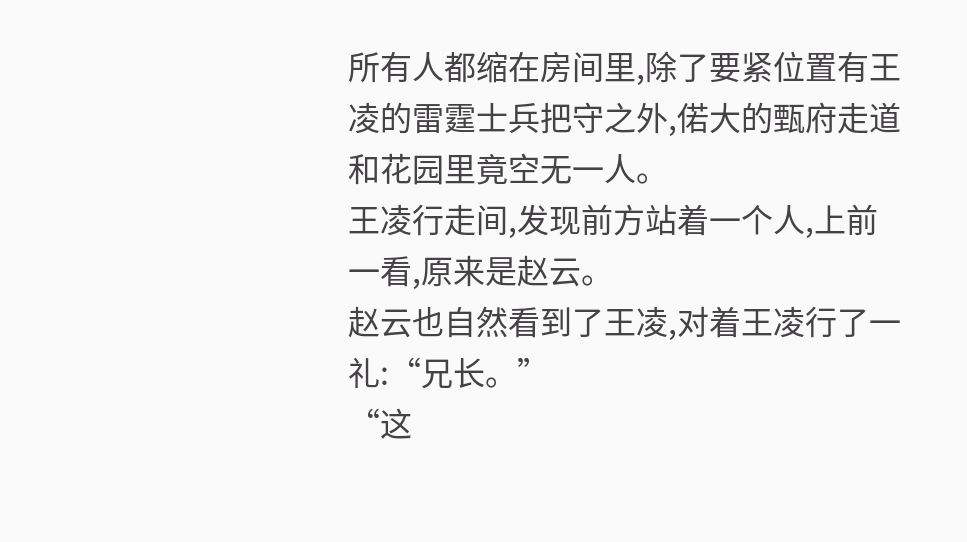所有人都缩在房间里,除了要紧位置有王凌的雷霆士兵把守之外,偌大的甄府走道和花园里竟空无一人。
王凌行走间,发现前方站着一个人,上前一看,原来是赵云。
赵云也自然看到了王凌,对着王凌行了一礼:“兄长。”
“这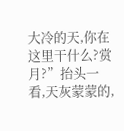大冷的天,你在这里干什么?赏月?”抬头一看,天灰蒙蒙的,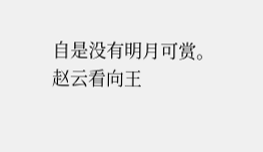自是没有明月可赏。
赵云看向王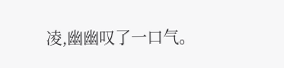凌,幽幽叹了一口气。